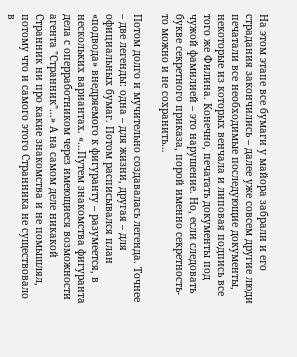На этом этапе все бумаги у майора забрали и его страдания закончились – далее уже совсем другие люди печатали все необходимые последующие документы, некоторые из которых венчала и липовая подпись все того же Филина. Конечно, печатать документы под чужой фамилией – это нарушение. Но, если следовать букве секретного приказа, порой именно секретность-то можно и не сохранить…

Потом долго и мучительно создавалась легенда. Точнее – две легенды: одна – для жизни, другая – для официальных бумаг. Потом расписывался план «подвода» внедряемого к фигуранту – разумеется, в нескольких вариантах. «…Путем знакомства фигуранта дела с оперработником через имеющиеся возможности агента "Странник"…» А на самом деле никакой Странник ни про какие знакомства и не помышлял, потому что и самого этого Странника не существовало в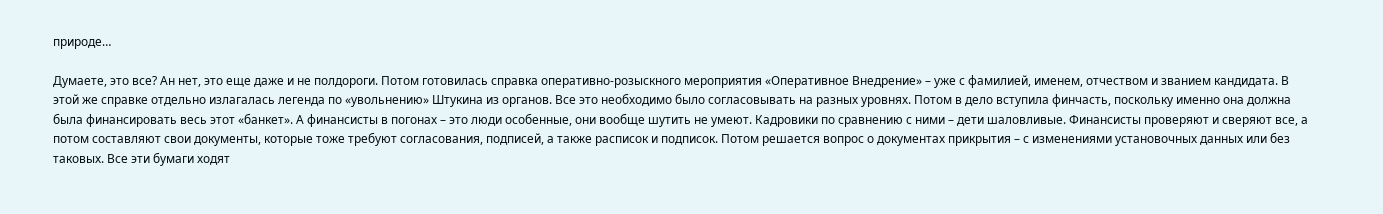природе…

Думаете, это все? Ан нет, это еще даже и не полдороги. Потом готовилась справка оперативно-розыскного мероприятия «Оперативное Внедрение» – уже с фамилией, именем, отчеством и званием кандидата. В этой же справке отдельно излагалась легенда по «увольнению» Штукина из органов. Все это необходимо было согласовывать на разных уровнях. Потом в дело вступила финчасть, поскольку именно она должна была финансировать весь этот «банкет». А финансисты в погонах – это люди особенные, они вообще шутить не умеют. Кадровики по сравнению с ними – дети шаловливые. Финансисты проверяют и сверяют все, а потом составляют свои документы, которые тоже требуют согласования, подписей, а также расписок и подписок. Потом решается вопрос о документах прикрытия – с изменениями установочных данных или без таковых. Все эти бумаги ходят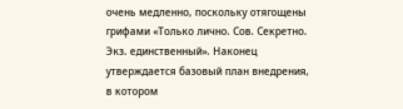очень медленно, поскольку отягощены грифами «Только лично. Сов. Секретно. Экз. единственный». Наконец утверждается базовый план внедрения, в котором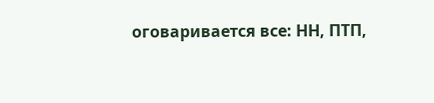оговаривается все: НН, ПТП,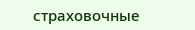страховочные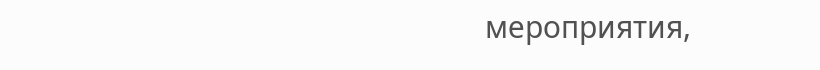мероприятия,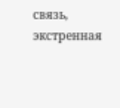связь, экстренная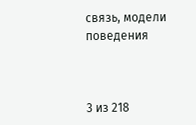связь, модели поведения



3 из 218